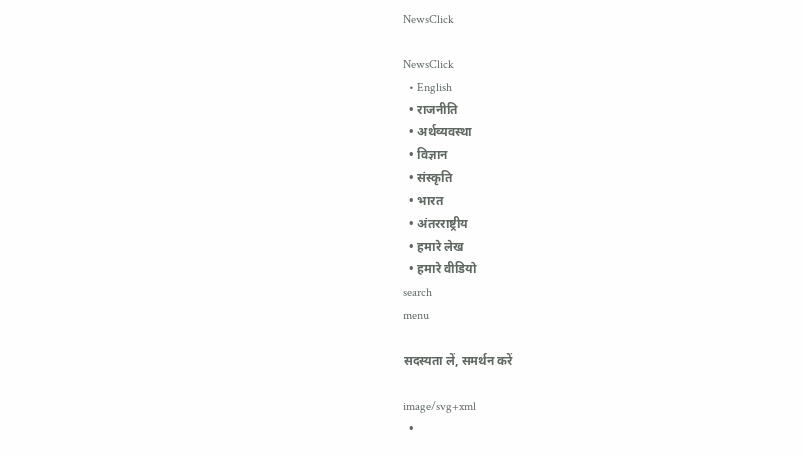NewsClick

NewsClick
  • English
  • राजनीति
  • अर्थव्यवस्था
  • विज्ञान
  • संस्कृति
  • भारत
  • अंतरराष्ट्रीय
  • हमारे लेख
  • हमारे वीडियो
search
menu

सदस्यता लें, समर्थन करें

image/svg+xml
  •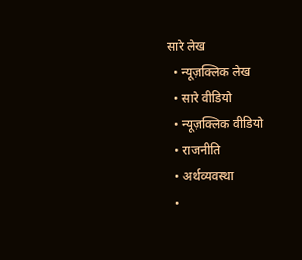सारे लेख
  • न्यूज़क्लिक लेख
  • सारे वीडियो
  • न्यूज़क्लिक वीडियो
  • राजनीति
  • अर्थव्यवस्था
  •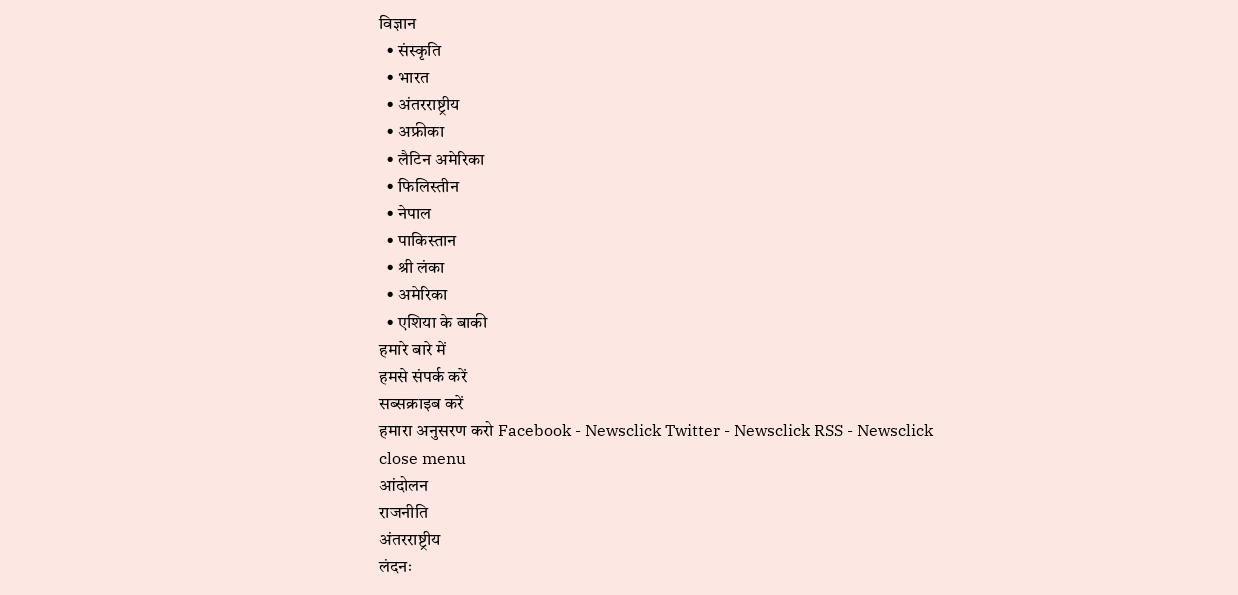विज्ञान
  • संस्कृति
  • भारत
  • अंतरराष्ट्रीय
  • अफ्रीका
  • लैटिन अमेरिका
  • फिलिस्तीन
  • नेपाल
  • पाकिस्तान
  • श्री लंका
  • अमेरिका
  • एशिया के बाकी
हमारे बारे में
हमसे संपर्क करें
सब्सक्राइब करें
हमारा अनुसरण करो Facebook - Newsclick Twitter - Newsclick RSS - Newsclick
close menu
आंदोलन
राजनीति
अंतरराष्ट्रीय
लंदनः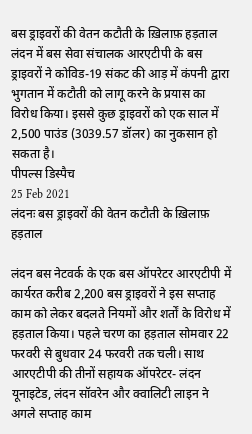बस ड्राइवरों की वेतन कटौती के ख़िलाफ़ हड़ताल
लंदन में बस सेवा संचालक आरएटीपी के बस ड्राइवरों ने कोविड-19 संकट की आड़ में कंपनी द्वारा भुगतान में कटौती को लागू करने के प्रयास का विरोध किया। इससे कुछ ड्राइवरों को एक साल में 2,500 पाउंड (3039.57 डॉलर) का नुकसान हो सकता है।
पीपल्स डिस्पैच
25 Feb 2021
लंदनः बस ड्राइवरों की वेतन कटौती के ख़िलाफ़ हड़ताल

लंदन बस नेटवर्क के एक बस ऑपरेटर आरएटीपी में कार्यरत करीब 2,200 बस ड्राइवरों ने इस सप्ताह काम को लेकर बदलते नियमों और शर्तों के विरोध में हड़ताल किया। पहले चरण का हड़ताल सोमवार 22 फरवरी से बुधवार 24 फरवरी तक चली। साथ आरएटीपी की तीनों सहायक ऑपरेटर- लंदन यूनाइटेड, लंदन सॉवरेन और क्वालिटी लाइन ने अगले सप्ताह काम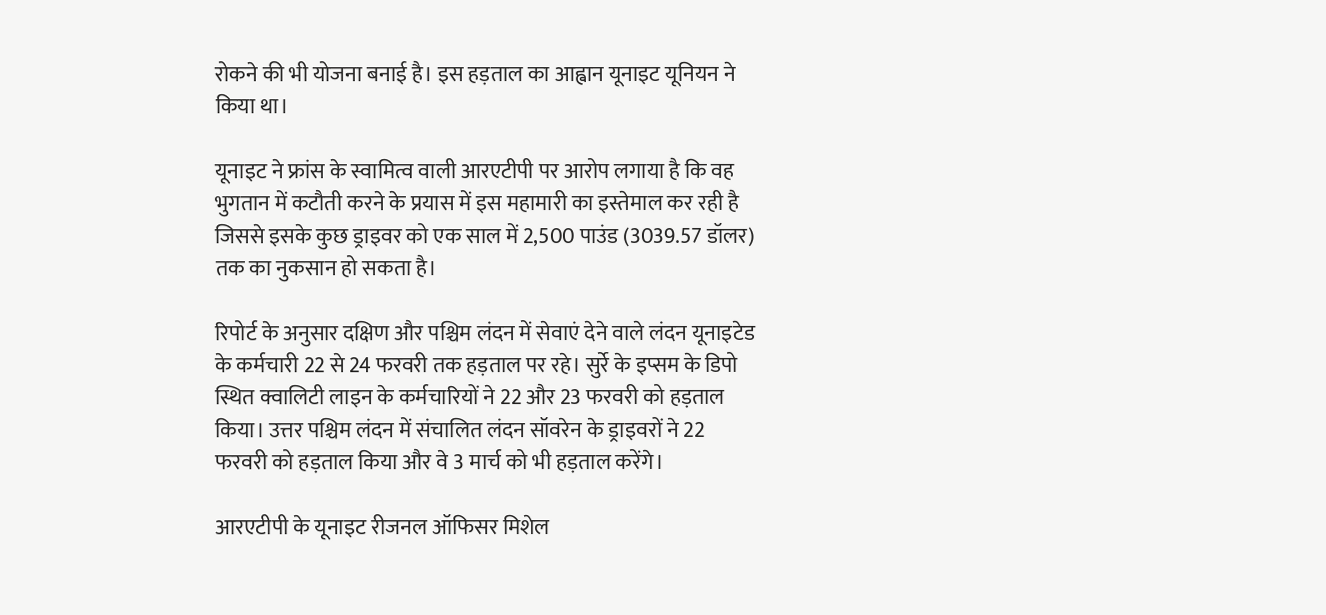रोकने की भी योजना बनाई है। इस हड़ताल का आह्वान यूनाइट यूनियन ने किया था।

यूनाइट ने फ्रांस के स्वामित्व वाली आरएटीपी पर आरोप लगाया है कि वह भुगतान में कटौती करने के प्रयास में इस महामारी का इस्तेमाल कर रही है जिससे इसके कुछ ड्राइवर को एक साल में 2,500 पाउंड (3039.57 डॉलर) तक का नुकसान हो सकता है।

रिपोर्ट के अनुसार दक्षिण और पश्चिम लंदन में सेवाएं देने वाले लंदन यूनाइटेड के कर्मचारी 22 से 24 फरवरी तक हड़ताल पर रहे। सुर्रे के इप्सम के डिपो स्थित क्वालिटी लाइन के कर्मचारियों ने 22 और 23 फरवरी को हड़ताल किया। उत्तर पश्चिम लंदन में संचालित लंदन सॉवरेन के ड्राइवरों ने 22 फरवरी को हड़ताल किया और वे 3 मार्च को भी हड़ताल करेंगे।

आरएटीपी के यूनाइट रीजनल ऑफिसर मिशेल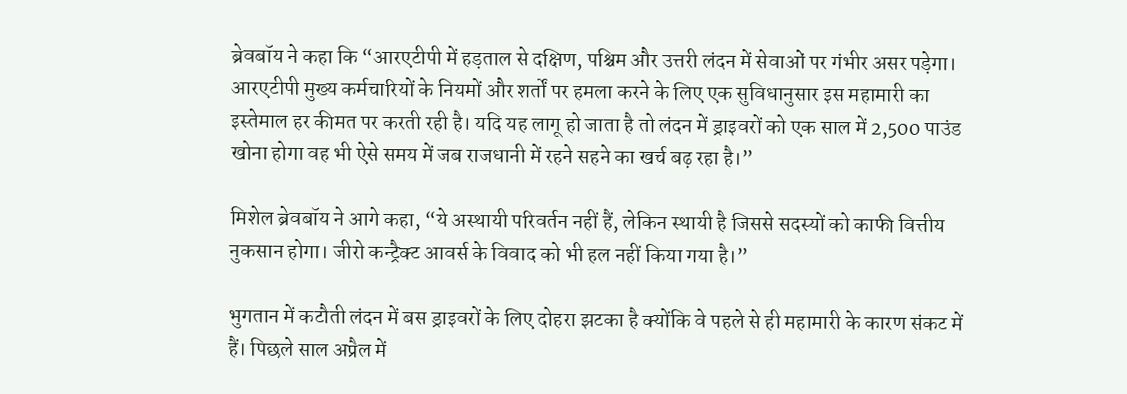ब्रेवबॉय ने कहा कि “आरएटीपी में हड़ताल से दक्षिण, पश्चिम और उत्तरी लंदन में सेवाओं पर गंभीर असर पड़ेगा। आरएटीपी मुख्य कर्मचारियों के नियमों और शर्तों पर हमला करने के लिए एक सुविधानुसार इस महामारी का इस्तेमाल हर कीमत पर करती रही है। यदि यह लागू हो जाता है तो लंदन में ड्राइवरों को एक साल में 2,500 पाउंड खोना होगा वह भी ऐसे समय में जब राजधानी में रहने सहने का खर्च बढ़ रहा है।”

मिशेल ब्रेवबॉय ने आगे कहा, “ये अस्थायी परिवर्तन नहीं हैं, लेकिन स्थायी है जिससे सदस्यों को काफी वित्तीय नुकसान होगा। जीरो कन्ट्रैक्ट आवर्स के विवाद को भी हल नहीं किया गया है।”

भुगतान में कटौती लंदन में बस ड्राइवरों के लिए दोहरा झटका है क्योंकि वे पहले से ही महामारी के कारण संकट में हैं। पिछले साल अप्रैल में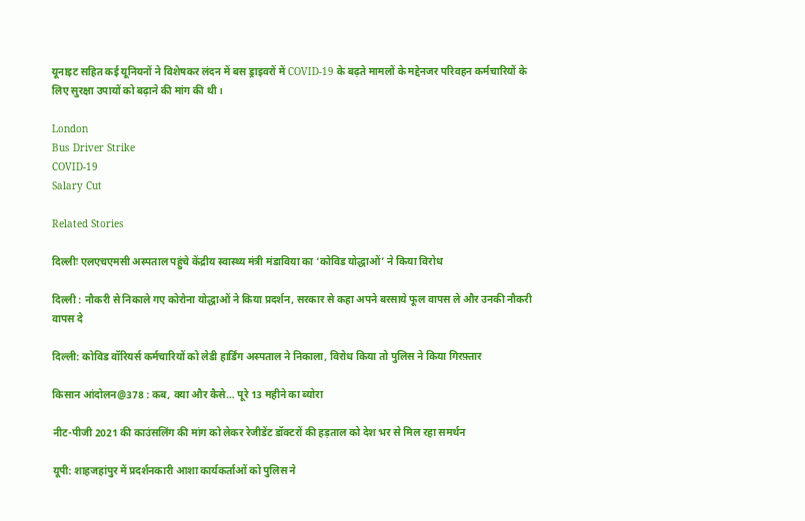यूनाइट सहित कई यूनियनों ने विशेषकर लंदन में बस ड्राइवरों में COVID-19 के बढ़ते मामलों के मद्देनजर परिवहन कर्मचारियों के लिए सुरक्षा उपायों को बढ़ाने की मांग की थी।

London
Bus Driver Strike
COVID-19
Salary Cut

Related Stories

दिल्लीः एलएचएमसी अस्पताल पहुंचे केंद्रीय स्वास्थ्य मंत्री मंडाविया का ‘कोविड योद्धाओं’ ने किया विरोध

दिल्ली : नौकरी से निकाले गए कोरोना योद्धाओं ने किया प्रदर्शन, सरकार से कहा अपने बरसाये फूल वापस ले और उनकी नौकरी वापस दे

दिल्ली: कोविड वॉरियर्स कर्मचारियों को लेडी हार्डिंग अस्पताल ने निकाला, विरोध किया तो पुलिस ने किया गिरफ़्तार

किसान आंदोलन@378 : कब, क्या और कैसे… पूरे 13 महीने का ब्योरा

नीट-पीजी 2021 की काउंसलिंग की मांग को लेकर रेजीडेंट डॉक्टरों की हड़ताल को देश भर से मिल रहा समर्थन

यूपी: शाहजहांपुर में प्रदर्शनकारी आशा कार्यकर्ताओं को पुलिस ने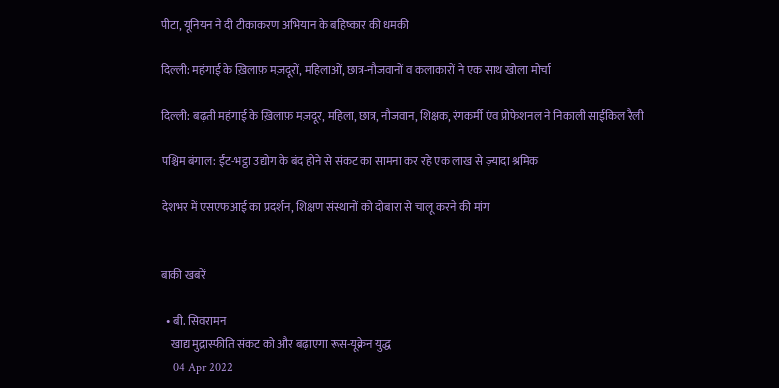पीटा, यूनियन ने दी टीकाकरण अभियान के बहिष्कार की धमकी

दिल्ली: महंगाई के ख़िलाफ़ मज़दूरों, महिलाओं, छात्र-नौजवानों व कलाकारों ने एक साथ खोला मोर्चा

दिल्ली: बढ़ती महंगाई के ख़िलाफ़ मज़दूर, महिला, छात्र, नौजवान, शिक्षक, रंगकर्मी एंव प्रोफेशनल ने निकाली साईकिल रैली

पश्चिम बंगाल: ईंट-भट्ठा उद्योग के बंद होने से संकट का सामना कर रहे एक लाख से ज़्यादा श्रमिक

देशभर में एसएफआई का प्रदर्शन, शिक्षण संस्थानों को दोबारा से चालू करने की मांग


बाकी खबरें

  • बी. सिवरामन
    खाद्य मुद्रास्फीति संकट को और बढ़ाएगा रूस-यूक्रेन युद्ध
    04 Apr 2022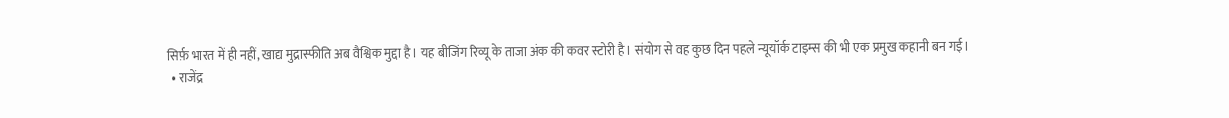सिर्फ़ भारत में ही नहीं, खाद्य मुद्रास्फीति अब वैश्विक मुद्दा है। यह बीजिंग रिव्यू के ताजा अंक की कवर स्टोरी है। संयोग से वह कुछ दिन पहले न्यूयॉर्क टाइम्स की भी एक प्रमुख कहानी बन गई।
  • राजेंद्र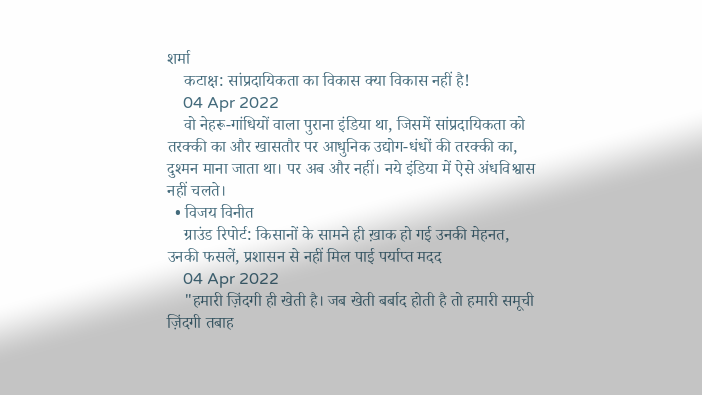शर्मा
    कटाक्ष: सांप्रदायिकता का विकास क्या विकास नहीं है!
    04 Apr 2022
    वो नेहरू-गांधियों वाला पुराना इंडिया था, जिसमें सांप्रदायिकता को तरक्की का और खासतौर पर आधुनिक उद्योग-धंधों की तरक्की का, दुश्मन माना जाता था। पर अब और नहीं। नये इंडिया में ऐसे अंधविश्वास नहीं चलते।
  • विजय विनीत
    ग्राउंड रिपोर्ट: किसानों के सामने ही ख़ाक हो गई उनकी मेहनत, उनकी फसलें, प्रशासन से नहीं मिल पाई पर्याप्त मदद
    04 Apr 2022
    "हमारी ज़िंदगी ही खेती है। जब खेती बर्बाद होती है तो हमारी समूची ज़िंदगी तबाह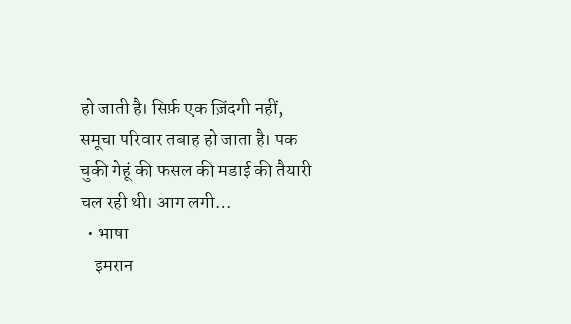हो जाती है। सिर्फ़ एक ज़िंदगी नहीं, समूचा परिवार तबाह हो जाता है। पक चुकी गेहूं की फसल की मडाई की तैयारी चल रही थी। आग लगी…
  • भाषा
    इमरान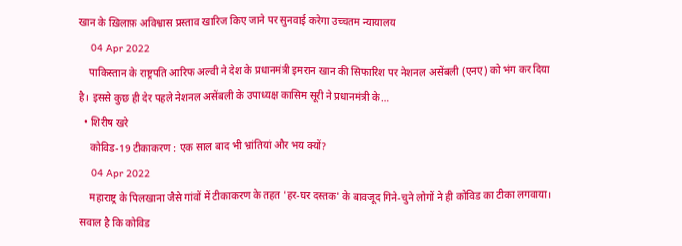खान के ख़िलाफ़ अविश्वास प्रस्ताव खारिज किए जाने पर सुनवाई करेगा उच्चतम न्यायालय
    04 Apr 2022
    पाकिस्तान के राष्ट्रपति आरिफ अल्वी ने देश के प्रधानमंत्री इमरान खान की सिफारिश पर नेशनल असेंबली (एनए) को भंग कर दिया है। इससे कुछ ही देर पहले नेशनल असेंबली के उपाध्यक्ष कासिम सूरी ने प्रधानमंत्री के…
  • शिरीष खरे
    कोविड-19 टीकाकरण : एक साल बाद भी भ्रांतियां और भय क्यों?
    04 Apr 2022
    महाराष्ट्र के पिलखाना जैसे गांवों में टीकाकरण के तहत 'हर-घर दस्तक' के बावजूद गिने-चुने लोगों ने ही कोविड का टीका लगवाया। सवाल है कि कोविड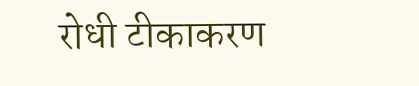रोधी टीकाकरण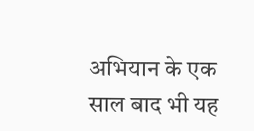अभियान के एक साल बाद भी यह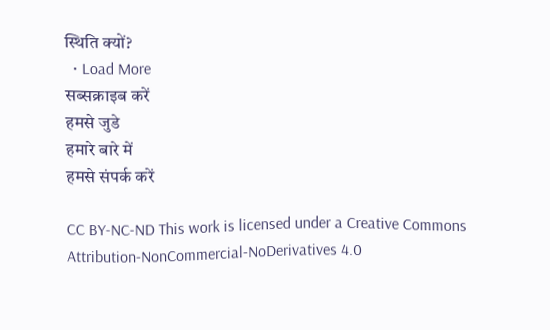स्थिति क्यों?
  • Load More
सब्सक्राइब करें
हमसे जुडे
हमारे बारे में
हमसे संपर्क करें

CC BY-NC-ND This work is licensed under a Creative Commons Attribution-NonCommercial-NoDerivatives 4.0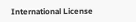International License